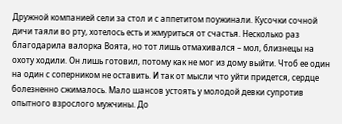Дружной компанией сели за стол и с аппетитом поужинали. Кусочки сочной дичи таяли во рту, хотелось есть и жмуриться от счастья. Несколько раз благодарила валорка Воята, но тот лишь отмахивался – мол, близнецы на охоту ходили. Он лишь готовил, потому как не мог из дому выйти. Чтоб ее один на один с соперником не оставить. И так от мысли что уйти придется, сердце болезненно сжималось. Мало шансов устоять у молодой девки супротив опытного взрослого мужчины. До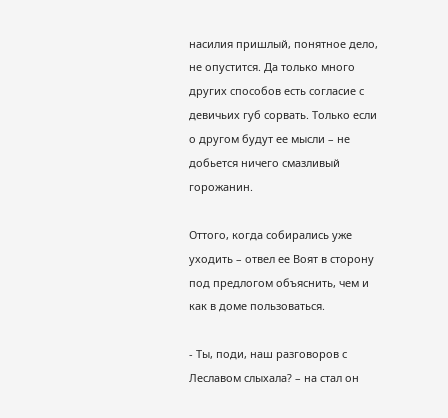насилия пришлый, понятное дело, не опустится. Да только много других способов есть согласие с девичьих губ сорвать. Только если о другом будут ее мысли – не добьется ничего смазливый горожанин.

Оттого, когда собирались уже уходить – отвел ее Воят в сторону под предлогом объяснить, чем и как в доме пользоваться.

- Ты, поди, наш разговоров с Леславом слыхала? – на стал он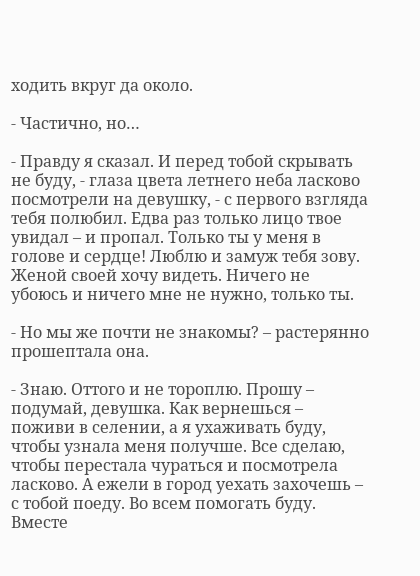ходить вкруг да около.

- Частично, но…

- Правду я сказал. И перед тобой скрывать не буду, - глаза цвета летнего неба ласково посмотрели на девушку, - с первого взгляда тебя полюбил. Едва раз только лицо твое увидал – и пропал. Только ты у меня в голове и сердце! Люблю и замуж тебя зову. Женой своей хочу видеть. Ничего не убоюсь и ничего мне не нужно, только ты.

- Но мы же почти не знакомы? – растерянно прошептала она.

- Знаю. Оттого и не тороплю. Прошу – подумай, девушка. Как вернешься – поживи в селении, а я ухаживать буду, чтобы узнала меня получше. Все сделаю, чтобы перестала чураться и посмотрела ласково. А ежели в город уехать захочешь – с тобой поеду. Во всем помогать буду. Вместе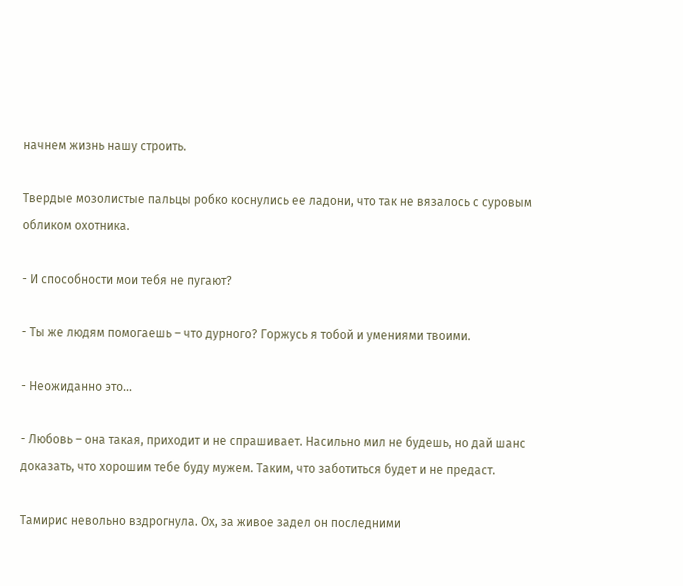начнем жизнь нашу строить.

Твердые мозолистые пальцы робко коснулись ее ладони, что так не вязалось с суровым обликом охотника.

- И способности мои тебя не пугают?

- Ты же людям помогаешь – что дурного? Горжусь я тобой и умениями твоими.

- Неожиданно это…

- Любовь – она такая, приходит и не спрашивает. Насильно мил не будешь, но дай шанс доказать, что хорошим тебе буду мужем. Таким, что заботиться будет и не предаст.

Тамирис невольно вздрогнула. Ох, за живое задел он последними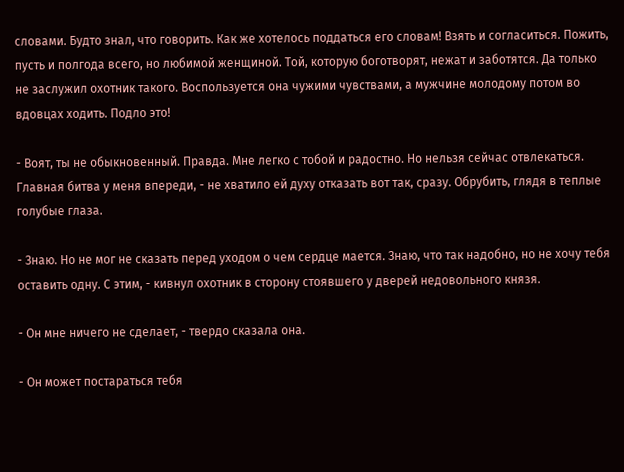словами. Будто знал, что говорить. Как же хотелось поддаться его словам! Взять и согласиться. Пожить, пусть и полгода всего, но любимой женщиной. Той, которую боготворят, нежат и заботятся. Да только не заслужил охотник такого. Воспользуется она чужими чувствами, а мужчине молодому потом во вдовцах ходить. Подло это!

- Воят, ты не обыкновенный. Правда. Мне легко с тобой и радостно. Но нельзя сейчас отвлекаться. Главная битва у меня впереди, - не хватило ей духу отказать вот так, сразу. Обрубить, глядя в теплые голубые глаза.

- Знаю. Но не мог не сказать перед уходом о чем сердце мается. Знаю, что так надобно, но не хочу тебя оставить одну. С этим, - кивнул охотник в сторону стоявшего у дверей недовольного князя.

- Он мне ничего не сделает, - твердо сказала она.

- Он может постараться тебя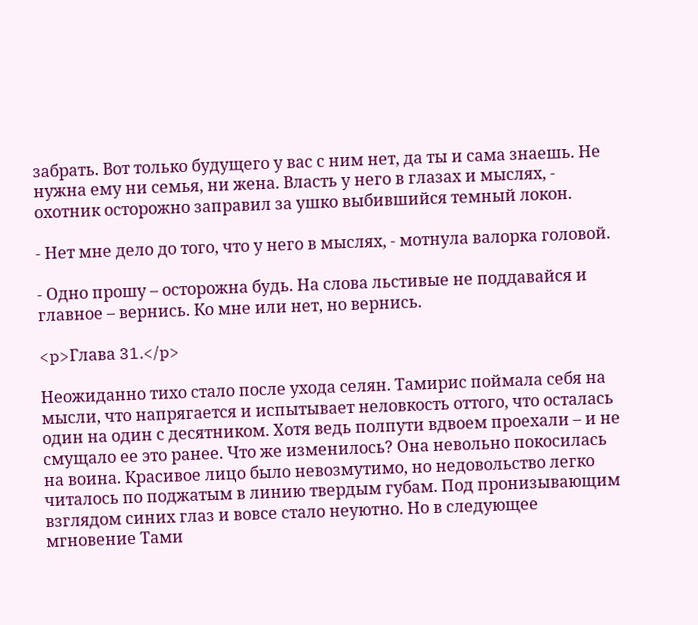забрать. Вот только будущего у вас с ним нет, да ты и сама знаешь. Не нужна ему ни семья, ни жена. Власть у него в глазах и мыслях, - охотник осторожно заправил за ушко выбившийся темный локон.

- Нет мне дело до того, что у него в мыслях, - мотнула валорка головой.

- Одно прошу – осторожна будь. На слова льстивые не поддавайся и главное – вернись. Ко мне или нет, но вернись.

<p>Глава 31.</p>

Неожиданно тихо стало после ухода селян. Тамирис поймала себя на мысли, что напрягается и испытывает неловкость оттого, что осталась один на один с десятником. Хотя ведь полпути вдвоем проехали – и не смущало ее это ранее. Что же изменилось? Она невольно покосилась на воина. Красивое лицо было невозмутимо, но недовольство легко читалось по поджатым в линию твердым губам. Под пронизывающим взглядом синих глаз и вовсе стало неуютно. Но в следующее мгновение Тами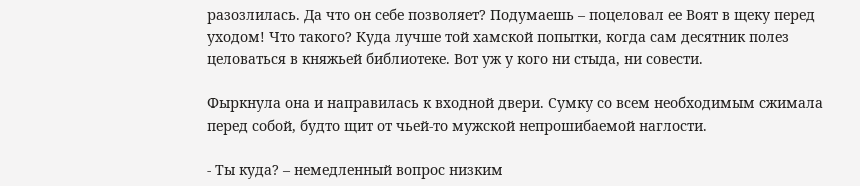разозлилась. Да что он себе позволяет? Подумаешь – поцеловал ее Воят в щеку перед уходом! Что такого? Куда лучше той хамской попытки, когда сам десятник полез целоваться в княжьей библиотеке. Вот уж у кого ни стыда, ни совести.

Фыркнула она и направилась к входной двери. Сумку со всем необходимым сжимала перед собой, будто щит от чьей-то мужской непрошибаемой наглости.

- Ты куда? – немедленный вопрос низким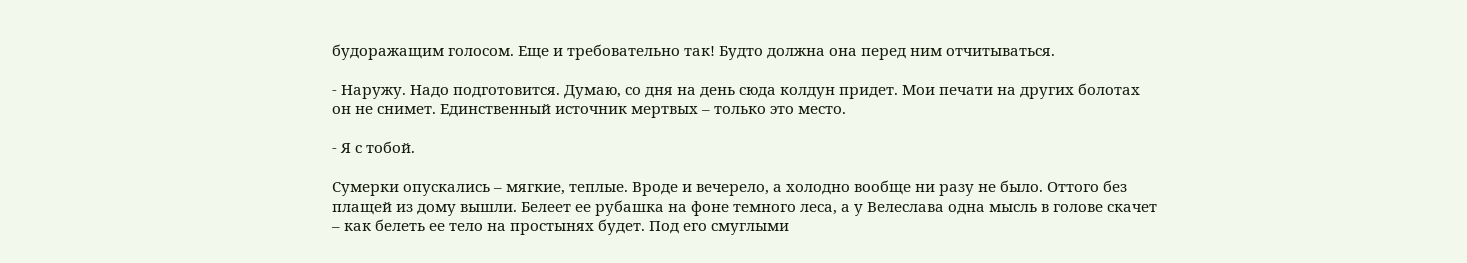будоражащим голосом. Еще и требовательно так! Будто должна она перед ним отчитываться.

- Наружу. Надо подготовится. Думаю, со дня на день сюда колдун придет. Мои печати на других болотах он не снимет. Единственный источник мертвых – только это место.

- Я с тобой.

Сумерки опускались – мягкие, теплые. Вроде и вечерело, а холодно вообще ни разу не было. Оттого без плащей из дому вышли. Белеет ее рубашка на фоне темного леса, а у Велеслава одна мысль в голове скачет – как белеть ее тело на простынях будет. Под его смуглыми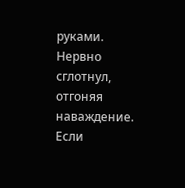руками. Нервно сглотнул, отгоняя наваждение. Если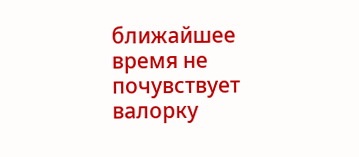ближайшее время не почувствует валорку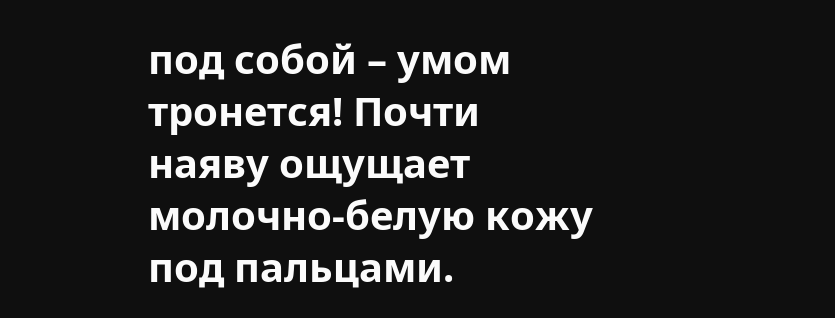под собой – умом тронется! Почти наяву ощущает молочно-белую кожу под пальцами.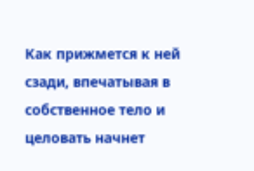Как прижмется к ней сзади, впечатывая в собственное тело и целовать начнет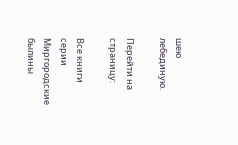шею лебединую.

Перейти на страницу:

Все книги серии Миргородские былины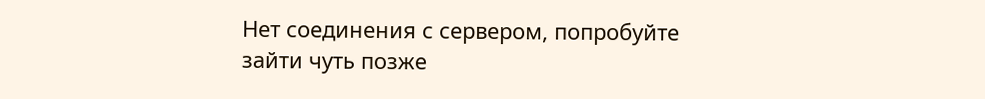Нет соединения с сервером, попробуйте зайти чуть позже